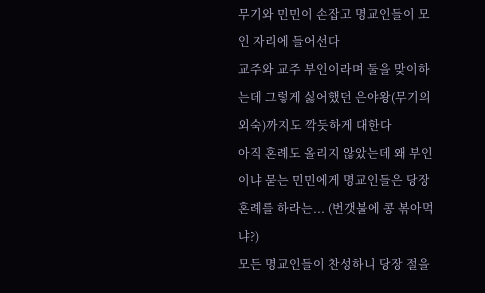무기와 민민이 손잡고 명교인들이 모인 자리에 들어선다
교주와 교주 부인이라며 둘을 맞이하는데 그렇게 싫어했던 은야왕(무기의 외숙)까지도 깍듯하게 대한다
아직 혼례도 올리지 않았는데 왜 부인이냐 묻는 민민에게 명교인들은 당장 혼례를 하라는... (번갯불에 콩 볶아먹냐?)
모든 명교인들이 찬성하니 당장 절을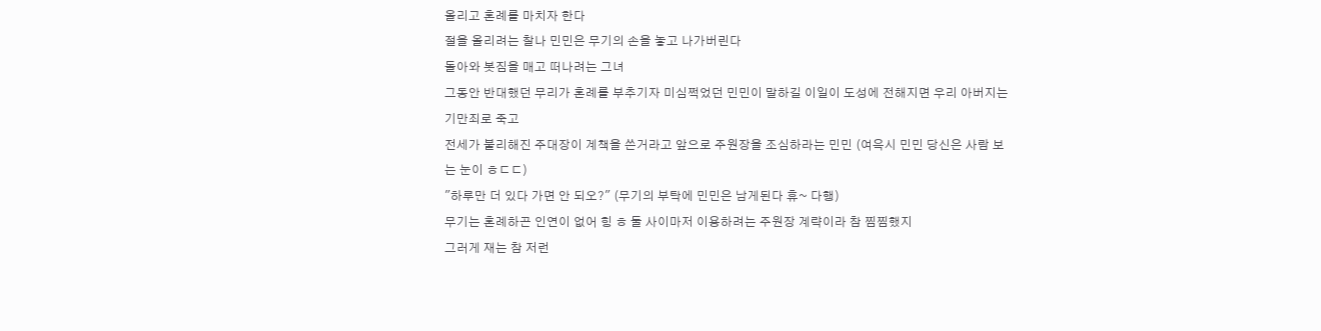올리고 혼례를 마치자 한다
절을 올리려는 찰나 민민은 무기의 손을 놓고 나가버린다
돌아와 봇짐을 매고 떠나려는 그녀
그동안 반대했던 무리가 혼례를 부추기자 미심쩍었던 민민이 말하길 이일이 도성에 전해지면 우리 아버지는 기만죄로 죽고
전세가 불리해진 주대장이 계책을 쓴거라고 앞으로 주원장을 조심하라는 민민 (여윽시 민민 당신은 사람 보는 눈이 ㅎㄷㄷ)
"하루만 더 있다 가면 안 되오?" (무기의 부탁에 민민은 남게된다 휴~ 다행)
무기는 혼례하곤 인연이 없어 힝 ㅎ 둘 사이마저 이용하려는 주원장 계략이라 참 찜찜했지
그러게 재는 참 저런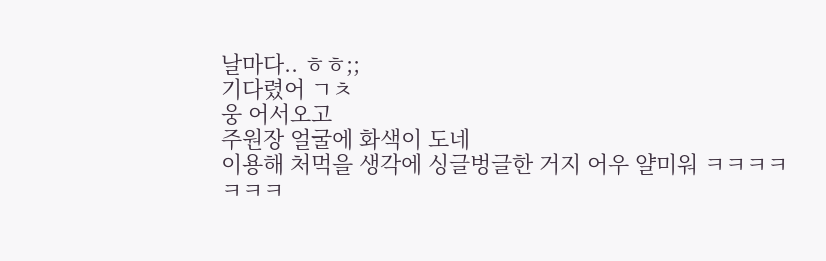날마다.. ㅎㅎ;;
기다렸어 ㄱㅊ
웅 어서오고
주원장 얼굴에 화색이 도네
이용해 처먹을 생각에 싱글벙글한 거지 어우 얄미워 ㅋㅋㅋㅋㅋㅋㅋ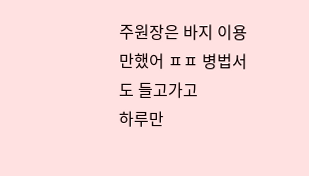주원장은 바지 이용만했어 ㅍㅍ 병법서도 들고가고
하루만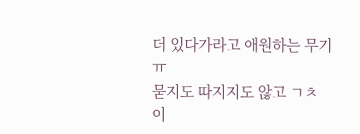더 있다가라고 애원하는 무기 ㅠ
묻지도 따지지도 않고 ㄱㅊ
이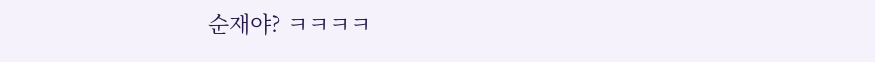순재야? ㅋㅋㅋㅋ